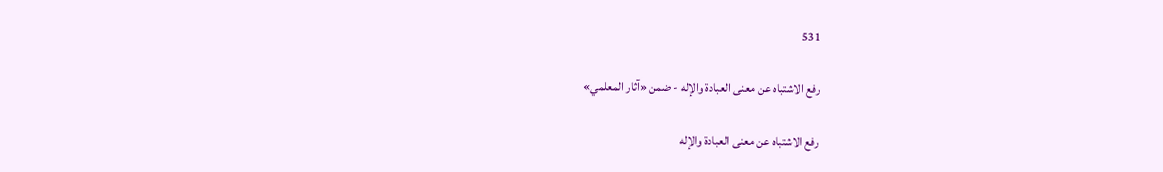531

رفع الاشتباه عن معنى العبادة والإله - ضمن «آثار المعلمي»

رفع الاشتباه عن معنى العبادة والإله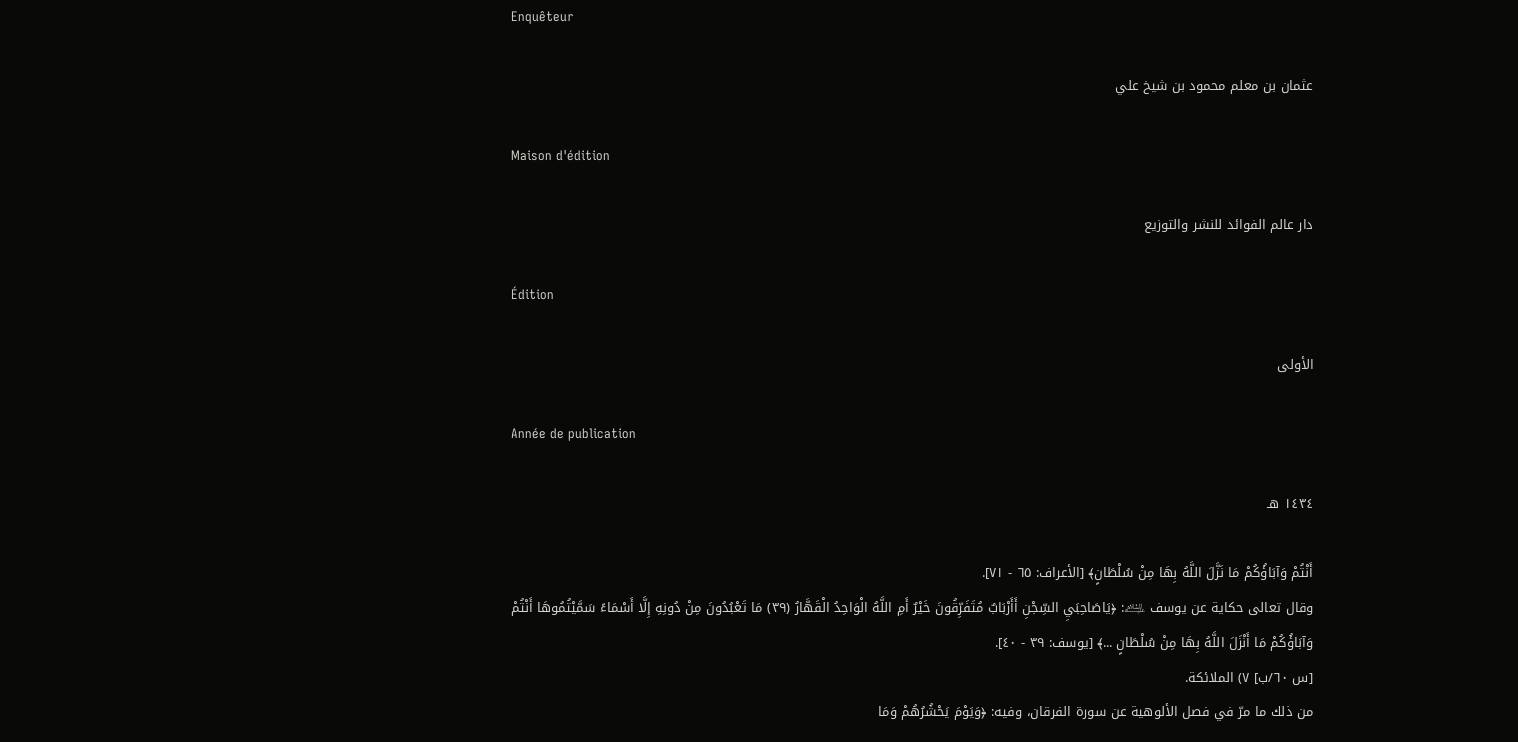Enquêteur

عثمان بن معلم محمود بن شيخ علي

Maison d'édition

دار عالم الفوائد للنشر والتوزيع

Édition

الأولى

Année de publication

١٤٣٤ هـ

أَنْتُمْ وَآبَاؤُكُمْ مَا نَزَّلَ اللَّهُ بِهَا مِنْ سُلْطَانٍ﴾ [الأعراف: ٦٥ - ٧١].
وقال تعالى حكاية عن يوسف ﵇: ﴿يَاصَاحِبَيِ السِّجْنِ أَأَرْبَابٌ مُتَفَرِّقُونَ خَيْرٌ أَمِ اللَّهُ الْوَاحِدُ الْقَهَّارُ (٣٩) مَا تَعْبُدُونَ مِنْ دُونِهِ إِلَّا أَسْمَاءً سَمَّيْتُمُوهَا أَنْتُمْ وَآبَاؤُكُمْ مَا أَنْزَلَ اللَّهُ بِهَا مِنْ سُلْطَانٍ ...﴾ [يوسف: ٣٩ - ٤٠].
[س ٦٠/ب] ٧) الملائكة.
من ذلك ما مرّ في فصل الألوهية عن سورة الفرقان، وفيه: ﴿وَيَوْمَ يَحْشُرُهُمْ وَمَا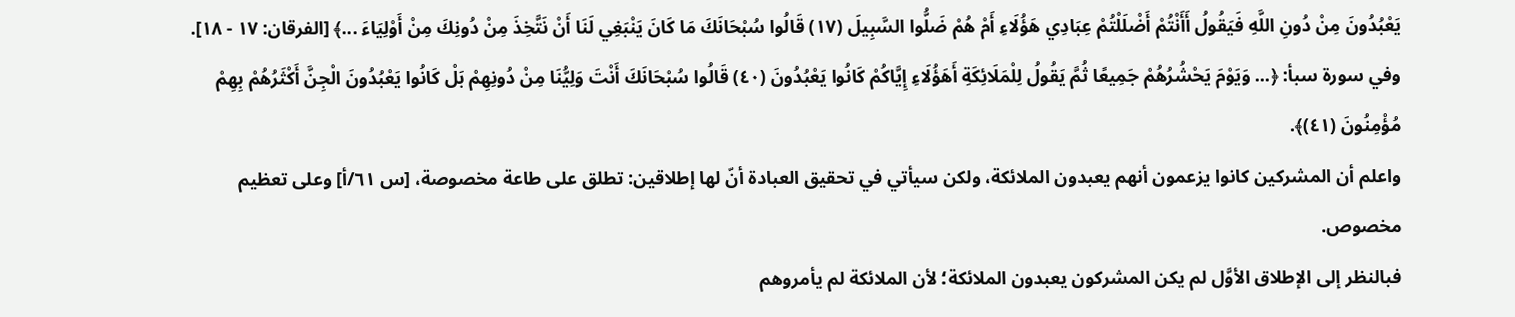يَعْبُدُونَ مِنْ دُونِ اللَّهِ فَيَقُولُ أَأَنْتُمْ أَضْلَلْتُمْ عِبَادِي هَؤُلَاءِ أَمْ هُمْ ضَلُّوا السَّبِيلَ (١٧) قَالُوا سُبْحَانَكَ مَا كَانَ يَنْبَغِي لَنَا أَنْ نَتَّخِذَ مِنْ دُونِكَ مِنْ أَوْلِيَاءَ ...﴾ [الفرقان: ١٧ - ١٨].
وفي سورة سبأ: ﴿... وَيَوْمَ يَحْشُرُهُمْ جَمِيعًا ثُمَّ يَقُولُ لِلْمَلَائِكَةِ أَهَؤُلَاءِ إِيَّاكُمْ كَانُوا يَعْبُدُونَ (٤٠) قَالُوا سُبْحَانَكَ أَنْتَ وَلِيُّنَا مِنْ دُونِهِمْ بَلْ كَانُوا يَعْبُدُونَ الْجِنَّ أَكْثَرُهُمْ بِهِمْ مُؤْمِنُونَ (٤١)﴾.
واعلم أن المشركين كانوا يزعمون أنهم يعبدون الملائكة، ولكن سيأتي في تحقيق العبادة أنّ لها إطلاقين: تطلق على طاعة مخصوصة، [س ٦١/أ] وعلى تعظيم مخصوص.
فبالنظر إلى الإطلاق الأوَّل لم يكن المشركون يعبدون الملائكة؛ لأن الملائكة لم يأمروهم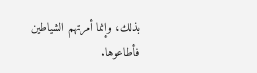بذلك، وإنما أمرتهم الشياطين فأطاعوها.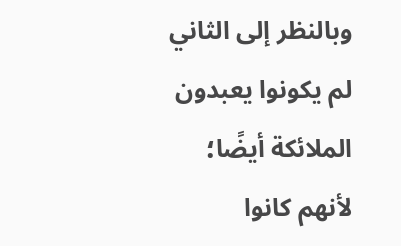وبالنظر إلى الثاني لم يكونوا يعبدون الملائكة أيضًا؛ لأنهم كانوا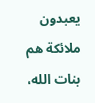يعبدون ملائكة هم بنات الله،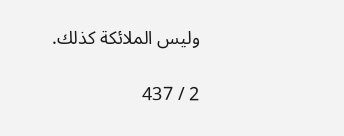وليس الملائكة كذلك.

2 / 437